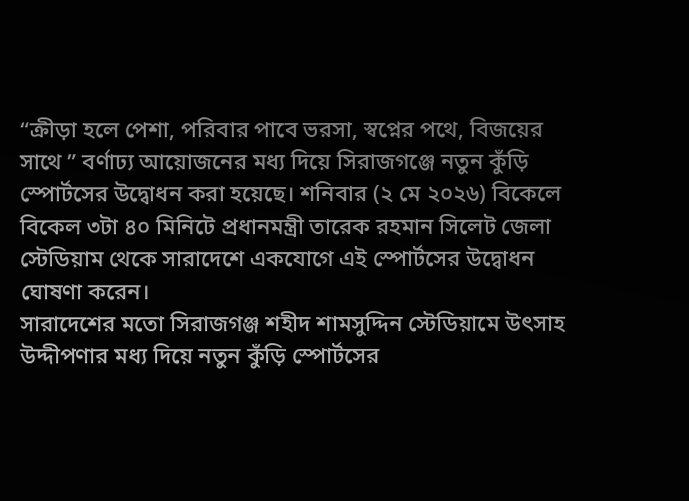“ক্রীড়া হলে পেশা, পরিবার পাবে ভরসা, স্বপ্নের পথে, বিজয়ের সাথে ” বর্ণাঢ্য আয়োজনের মধ্য দিয়ে সিরাজগঞ্জে নতুন কুঁড়ি স্পোর্টসের উদ্বোধন করা হয়েছে। শনিবার (২ মে ২০২৬) বিকেলে বিকেল ৩টা ৪০ মিনিটে প্রধানমন্ত্রী তারেক রহমান সিলেট জেলা স্টেডিয়াম থেকে সারাদেশে একযোগে এই স্পোর্টসের উদ্বোধন ঘোষণা করেন।
সারাদেশের মতো সিরাজগঞ্জ শহীদ শামসুদ্দিন স্টেডিয়ামে উৎসাহ উদ্দীপণার মধ্য দিয়ে নতুন কুঁড়ি স্পোর্টসের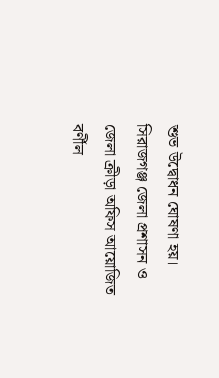শুভ উদ্বোধন ঘোষণা হয়।
সিরাজগঞ্জ জেলা প্রশাসন ও জেলা ক্রীড়া অফিস আয়োজিত বর্ণীল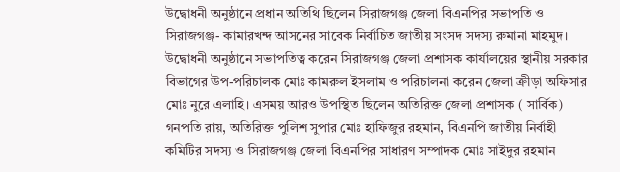উদ্বোধনী অনুষ্ঠানে প্রধান অতিথি ছিলেন সিরাজগঞ্জ জেলা বিএনপির সভাপতি ও সিরাজগঞ্জ- কামারখন্দ আসনের সাবেক নির্বাচিত জাতীয় সংসদ সদস্য রুমানা মাহমুদ।
উদ্বোধনী অনুষ্ঠানে সভাপতিত্ব করেন সিরাজগঞ্জ জেলা প্রশাসক কার্যালয়ের স্থানীয় সরকার বিভাগের উপ-পরিচালক মোঃ কামরুল ইসলাম ও পরিচালনা করেন জেলা ক্রীড়া অফিসার মোঃ নুরে এলাহি। এসময় আরও উপস্থিত ছিলেন অতিরিক্ত জেলা প্রশাসক ( সার্বিক) গনপতি রায়, অতিরিক্ত পুলিশ সুপার মোঃ হাফিজুর রহমান, বিএনপি জাতীয় নির্বাহী কমিটির সদস্য ও সিরাজগঞ্জ জেলা বিএনপির সাধারণ সম্পাদক মোঃ সাইদুর রহমান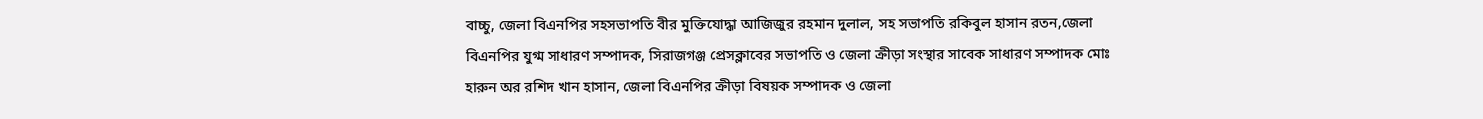বাচ্চু, জেলা বিএনপির সহসভাপতি বীর মুক্তিযোদ্ধা আজিজুর রহমান দুলাল, সহ সভাপতি রকিবুল হাসান রতন,জেলা বিএনপির যুগ্ম সাধারণ সম্পাদক, সিরাজগঞ্জ প্রেসক্লাবের সভাপতি ও জেলা ক্রীড়া সংস্থার সাবেক সাধারণ সম্পাদক মোঃ হারুন অর রশিদ খান হাসান, জেলা বিএনপির ক্রীড়া বিষয়ক সম্পাদক ও জেলা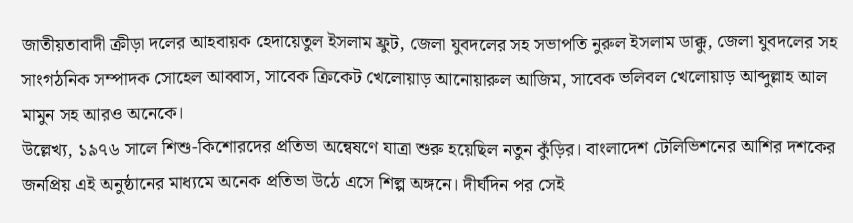জাতীয়তাবাদী ক্রীড়া দলের আহবায়ক হেদায়েতুল ইসলাম ফ্রুট, জেলা যুবদলের সহ সভাপতি নুরুল ইসলাম ডাক্কু, জেলা যুবদলের সহ সাংগঠনিক সম্পাদক সোহেল আব্বাস, সাবেক ক্রিকেট খেলোয়াড় আনোয়ারুল আজিম, সাবেক ভলিবল খেলোয়াড় আব্দুল্লাহ আল মামুন সহ আরও অনেকে।
উল্লেখ্য, ১৯৭৬ সালে শিশু-কিশোরদের প্রতিভা অন্বেষণে যাত্রা শুরু হয়েছিল নতুন কুঁড়ির। বাংলাদেশ টেলিভিশনের আশির দশকের জনপ্রিয় এই অনুষ্ঠানের মাধ্যমে অনেক প্রতিভা উঠে এসে শিল্প অঙ্গনে। দীর্ঘদিন পর সেই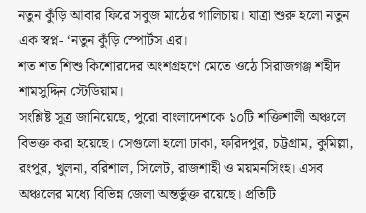নতুন কুঁড়ি আবার ফিরে সবুজ মাঠের গালিচায়। যাত্রা শুরু হলো নতুন এক স্বপ্ন- ‘নতুন কুঁড়ি স্পোর্টস এর।
শত শত শিশু কিশোরদের অংশগ্রহণে মেতে ওঠে সিরাজগঞ্জ শহীদ শামসুদ্দিন স্টেডিয়াম।
সংশ্লিষ্ট সূত্র জানিয়েছে, পুরো বাংলাদেশকে ১০টি শক্তিশালী অঞ্চলে বিভক্ত করা হয়েছে। সেগুলো হলো ঢাকা, ফরিদপুর, চট্টগ্রাম, কুমিল্লা, রংপুর, খুলনা, বরিশাল, সিলেট, রাজশাহী ও ময়মনসিংহ। এসব অঞ্চলের মধ্যে বিভিন্ন জেলা অন্তর্ভুক্ত রয়েছে। প্রতিটি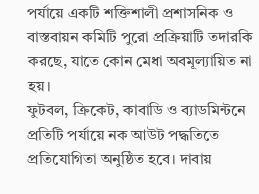পর্যায়ে একটি শক্তিশালী প্রশাসনিক ও বাস্তবায়ন কমিটি পুরো প্রক্রিয়াটি তদারকি করছে, যাতে কোন মেধা অবমূল্যায়িত না হয়।
ফুটবল, ক্রিকেট, কাবাডি ও ব্যাডমিন্টনে প্রতিটি পর্যায়ে নক আউট পদ্ধতিতে প্রতিযোগিতা অনুষ্ঠিত হবে। দাবায়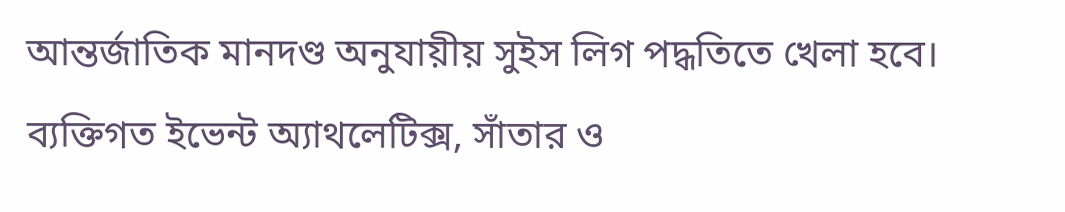আন্তর্জাতিক মানদণ্ড অনুযায়ীয় সুইস লিগ পদ্ধতিতে খেলা হবে। ব্যক্তিগত ইভেন্ট অ্যাথলেটিক্স, সাঁতার ও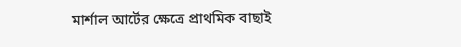মার্শাল আর্টের ক্ষেত্রে প্রাথমিক বাছাই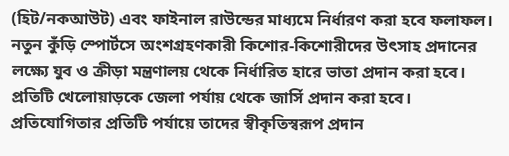(হিট/নকআউট) এবং ফাইনাল রাউন্ডের মাধ্যমে নির্ধারণ করা হবে ফলাফল।
নতুন কুঁড়ি স্পোর্টসে অংশগ্রহণকারী কিশোর-কিশোরীদের উৎসাহ প্রদানের লক্ষ্যে যুব ও ক্রীড়া মন্ত্রণালয় থেকে নির্ধারিত হারে ভাতা প্রদান করা হবে। প্রতিটি খেলোয়াড়কে জেলা পর্যায় থেকে জার্সি প্রদান করা হবে। প্রতিযোগিতার প্রতিটি পর্যায়ে তাদের স্বীকৃতিস্বরূপ প্রদান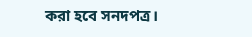করা হবে সনদপত্র।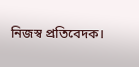নিজস্ব প্রতিবেদক।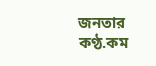জনতার কণ্ঠ.কম